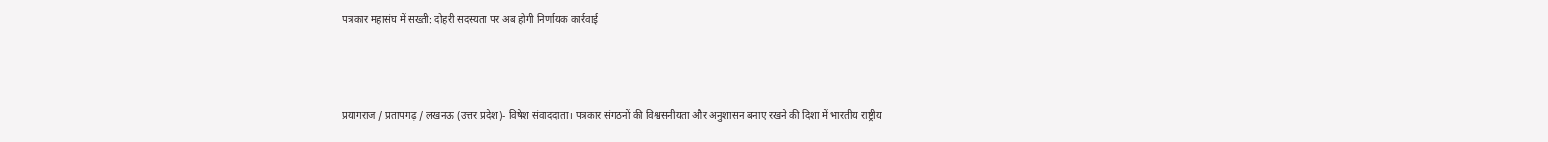पत्रकार महासंघ में सख्ती: दोहरी सदस्यता पर अब होगी निर्णायक कार्रवाई



प्रयागराज / प्रतापगढ़ / लखनऊ (उत्तर प्रदेश)- विषेश संवाददाता। पत्रकार संगठनों की विश्वसनीयता और अनुशासन बनाए रखने की दिशा में भारतीय राष्ट्रीय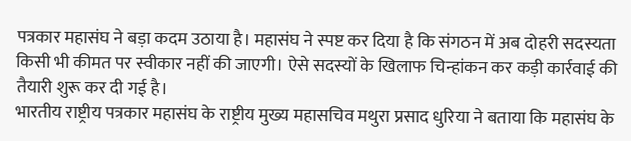पत्रकार महासंघ ने बड़ा कदम उठाया है। महासंघ ने स्पष्ट कर दिया है कि संगठन में अब दोहरी सदस्यता किसी भी कीमत पर स्वीकार नहीं की जाएगी। ऐसे सदस्यों के खिलाफ चिन्हांकन कर कड़ी कार्रवाई की तैयारी शुरू कर दी गई है।
भारतीय राष्ट्रीय पत्रकार महासंघ के राष्ट्रीय मुख्य महासचिव मथुरा प्रसाद धुरिया ने बताया कि महासंघ के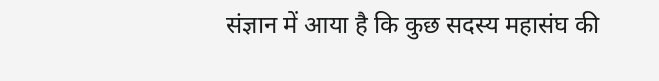संज्ञान में आया है कि कुछ सदस्य महासंघ की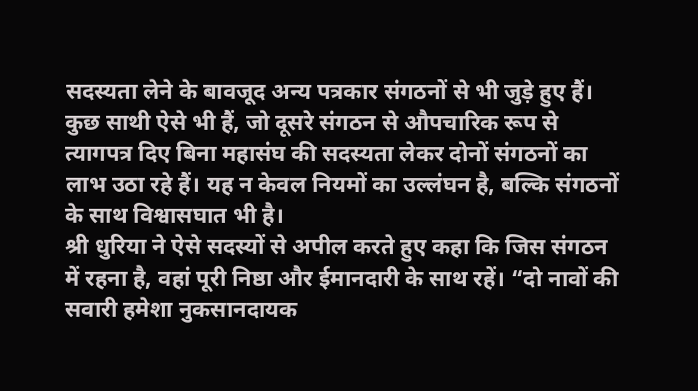सदस्यता लेने के बावजूद अन्य पत्रकार संगठनों से भी जुड़े हुए हैं। कुछ साथी ऐसे भी हैं, जो दूसरे संगठन से औपचारिक रूप से त्यागपत्र दिए बिना महासंघ की सदस्यता लेकर दोनों संगठनों का लाभ उठा रहे हैं। यह न केवल नियमों का उल्लंघन है, बल्कि संगठनों के साथ विश्वासघात भी है।
श्री धुरिया ने ऐसे सदस्यों से अपील करते हुए कहा कि जिस संगठन में रहना है, वहां पूरी निष्ठा और ईमानदारी के साथ रहें। “दो नावों की सवारी हमेशा नुकसानदायक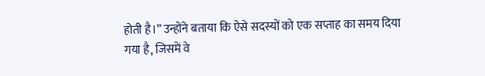होती है।” उन्होंने बताया कि ऐसे सदस्यों को एक सप्ताह का समय दिया गया है, जिसमें वे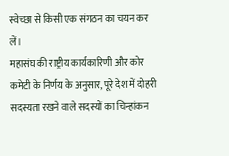स्वेच्छा से किसी एक संगठन का चयन कर लें।
महासंघ की राष्ट्रीय कार्यकारिणी और कोर कमेटी के निर्णय के अनुसार, पूरे देश में दोहरी सदस्यता रखने वाले सदस्यों का चिन्हांकन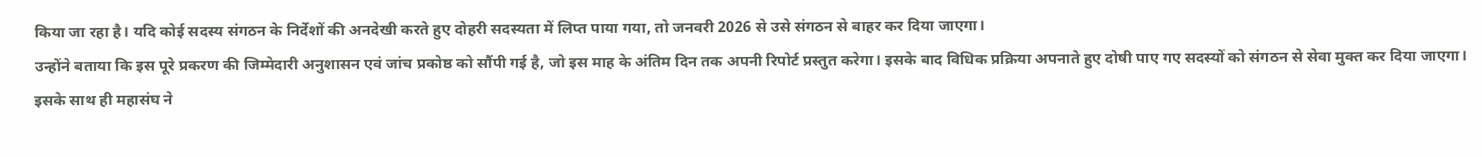किया जा रहा है। यदि कोई सदस्य संगठन के निर्देशों की अनदेखी करते हुए दोहरी सदस्यता में लिप्त पाया गया, तो जनवरी 2026 से उसे संगठन से बाहर कर दिया जाएगा।
उन्होंने बताया कि इस पूरे प्रकरण की जिम्मेदारी अनुशासन एवं जांच प्रकोष्ठ को सौंपी गई है, जो इस माह के अंतिम दिन तक अपनी रिपोर्ट प्रस्तुत करेगा। इसके बाद विधिक प्रक्रिया अपनाते हुए दोषी पाए गए सदस्यों को संगठन से सेवा मुक्त कर दिया जाएगा।
इसके साथ ही महासंघ ने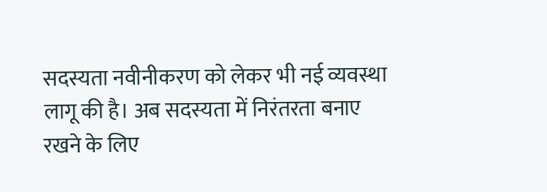सदस्यता नवीनीकरण को लेकर भी नई व्यवस्था लागू की है। अब सदस्यता में निरंतरता बनाए रखने के लिए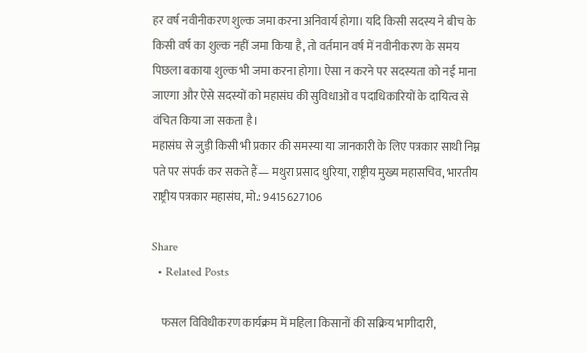हर वर्ष नवीनीकरण शुल्क जमा करना अनिवार्य होगा। यदि किसी सदस्य ने बीच के किसी वर्ष का शुल्क नहीं जमा किया है, तो वर्तमान वर्ष में नवीनीकरण के समय पिछला बकाया शुल्क भी जमा करना होगा। ऐसा न करने पर सदस्यता को नई माना जाएगा और ऐसे सदस्यों को महासंघ की सुविधाओं व पदाधिकारियों के दायित्व से वंचित किया जा सकता है।
महासंघ से जुड़ी किसी भी प्रकार की समस्या या जानकारी के लिए पत्रकार साथी निम्न पते पर संपर्क कर सकते हैं— मथुरा प्रसाद धुरिया, राष्ट्रीय मुख्य महासचिव, भारतीय राष्ट्रीय पत्रकार महासंघ, मो.: 9415627106

Share
  • Related Posts

    फसल विविधीकरण कार्यक्रम में महिला किसानों की सक्रिय भागीदारी,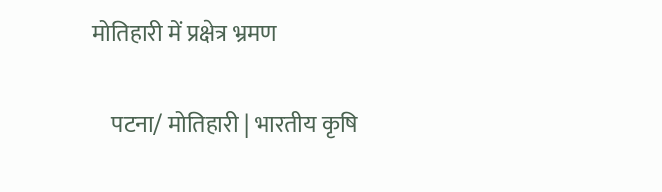मोतिहारी में प्रक्षेत्र भ्रमण

    पटना/ मोतिहारी | भारतीय कृषि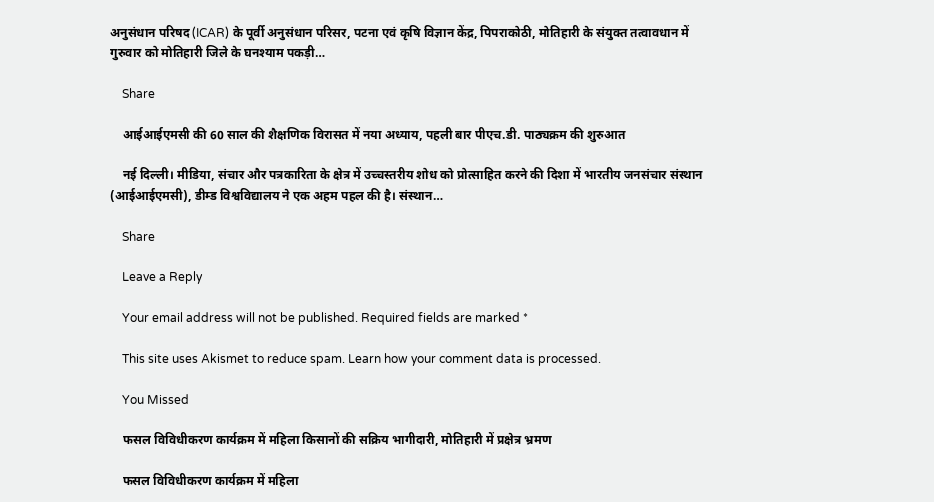अनुसंधान परिषद (ICAR) के पूर्वी अनुसंधान परिसर, पटना एवं कृषि विज्ञान केंद्र, पिपराकोठी, मोतिहारी के संयुक्त तत्वावधान में गुरुवार को मोतिहारी जिले के घनश्याम पकड़ी…

    Share

    आईआईएमसी की 60 साल की शैक्षणिक विरासत में नया अध्याय, पहली बार पीएच.डी. पाठ्यक्रम की शुरुआत

    नई दिल्ली। मीडिया, संचार और पत्रकारिता के क्षेत्र में उच्चस्तरीय शोध को प्रोत्साहित करने की दिशा में भारतीय जनसंचार संस्थान (आईआईएमसी), डीम्ड विश्वविद्यालय ने एक अहम पहल की है। संस्थान…

    Share

    Leave a Reply

    Your email address will not be published. Required fields are marked *

    This site uses Akismet to reduce spam. Learn how your comment data is processed.

    You Missed

    फसल विविधीकरण कार्यक्रम में महिला किसानों की सक्रिय भागीदारी, मोतिहारी में प्रक्षेत्र भ्रमण

    फसल विविधीकरण कार्यक्रम में महिला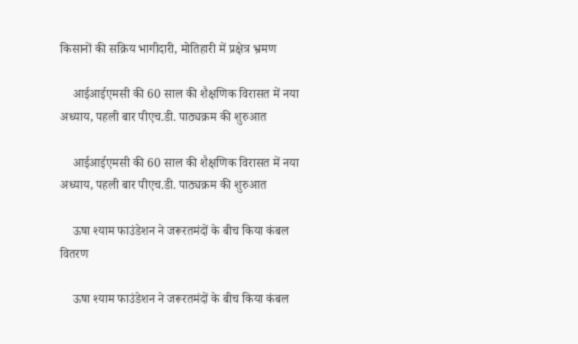किसानों की सक्रिय भागीदारी, मोतिहारी में प्रक्षेत्र भ्रमण

    आईआईएमसी की 60 साल की शैक्षणिक विरासत में नया अध्याय, पहली बार पीएच.डी. पाठ्यक्रम की शुरुआत

    आईआईएमसी की 60 साल की शैक्षणिक विरासत में नया अध्याय, पहली बार पीएच.डी. पाठ्यक्रम की शुरुआत

    ऊषा श्याम फाउंडेशन ने जरूरतमंदों के बीच किया कंबल वितरण

    ऊषा श्याम फाउंडेशन ने जरूरतमंदों के बीच किया कंबल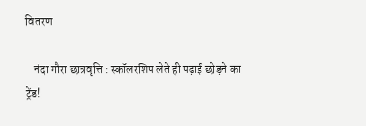वितरण

    नंदा गौरा छात्रवृत्ति : स्कॉलरशिप लेते ही पढ़ाई छोड़ने का ट्रेंड!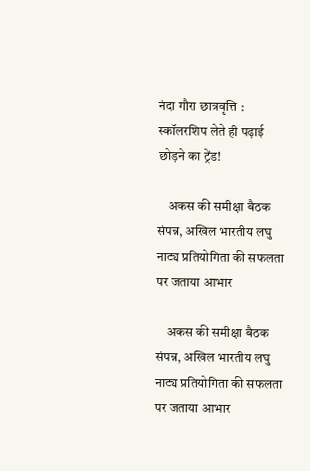नंदा गौरा छात्रवृत्ति : स्कॉलरशिप लेते ही पढ़ाई छोड़ने का ट्रेंड!

    अकस की समीक्षा बैठक संपन्न, अखिल भारतीय लघु नाट्य प्रतियोगिता की सफलता पर जताया आभार

    अकस की समीक्षा बैठक संपन्न, अखिल भारतीय लघु नाट्य प्रतियोगिता की सफलता पर जताया आभार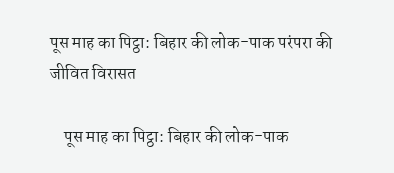पूस माह का पिट्ठा: बिहार की लोक-पाक परंपरा की जीवित विरासत

    पूस माह का पिट्ठा: बिहार की लोक-पाक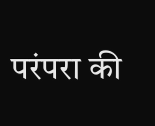परंपरा की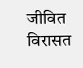जीवित विरासत